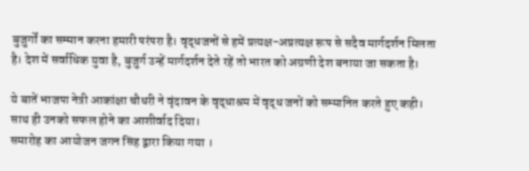बुजुर्गों का सम्मान करना हमारी परंपरा है। वृद्धजनों से हमें प्रत्यक्ष-अप्रत्यक्ष रूप से सदैव मार्गदर्शन मिलता है। देश में सर्वाधिक युवा है, बुजुर्ग उन्हें मार्गदर्शन देते रहें तो भारत को अग्रणी देश बनाया जा सकता है।

ये बातें भाजपा नेत्री आकांक्षा चौधरी ने वृंदावन के वृद्धाश्रम में वृद्ध जनों को सम्मानित करते हुए कही। साथ ही उनको सफल होने का आशीर्वाद दिया।
समारोह का आयोजन जगन सिंह द्वारा किया गया ।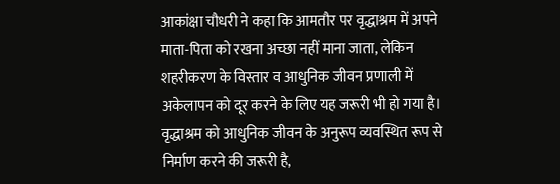आकांक्षा चौधरी ने कहा कि आमतौर पर वृद्धाश्रम में अपने माता-पिता को रखना अच्छा नहीं माना जाता, लेकिन शहरीकरण के विस्तार व आधुनिक जीवन प्रणाली में अकेलापन को दूर करने के लिए यह जरूरी भी हो गया है। वृद्धाश्रम को आधुनिक जीवन के अनुरूप व्यवस्थित रूप से निर्माण करने की जरूरी है,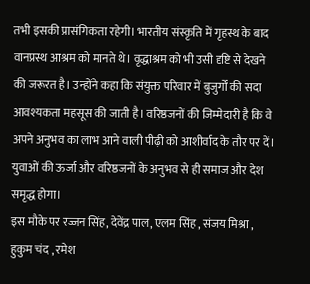तभी इसकी प्रासंगिकता रहेगी। भारतीय संस्कृति में गृहस्थ के बाद वानप्रस्थ आश्रम को मानते थे। वृद्धाश्रम को भी उसी दृष्टि से देखने की जरूरत है। उन्होंने कहा कि संयुक्त परिवार में बुजुर्गों की सदा आवश्यकता महसूस की जाती है। वरिष्ठजनों की जिम्मेदारी है कि वे अपने अनुभव का लाभ आने वाली पीढ़ी को आशीर्वाद के तौर पर दें। युवाओं की ऊर्जा और वरिष्ठजनों के अनुभव से ही समाज और देश समृद्ध होगा।
इस मौके पर रज्जन सिंह, देवेंद्र पाल, एलम सिंह , संजय मिश्रा , हुकुम चंद , रमेश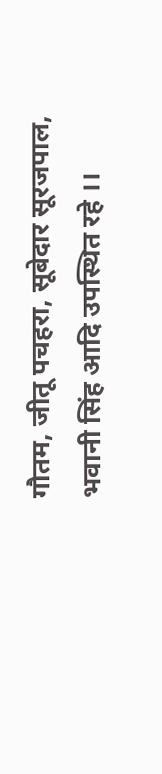गौतम, जीतू पचहरा, सूबेदार सूरजपाल, भवानी सिंह आदि उपस्थित रहे ।।